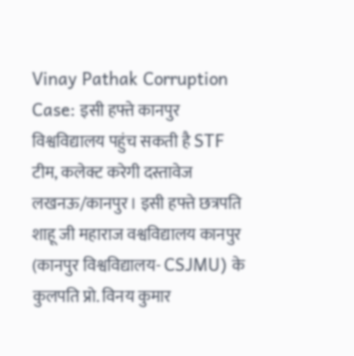Vinay Pathak Corruption Case: इसी हफ्ते कानपुर विश्वविद्यालय पहुंच सकती है STF टीम, कलेक्ट करेगी दस्तावेज
लखनऊ/कानपुर। इसी हफ्ते छत्रपति शाहू जी महाराज वश्वविद्यालय कानपुर (कानपुर विश्वविद्यालय- CSJMU) के कुलपति प्रो. विनय कुमार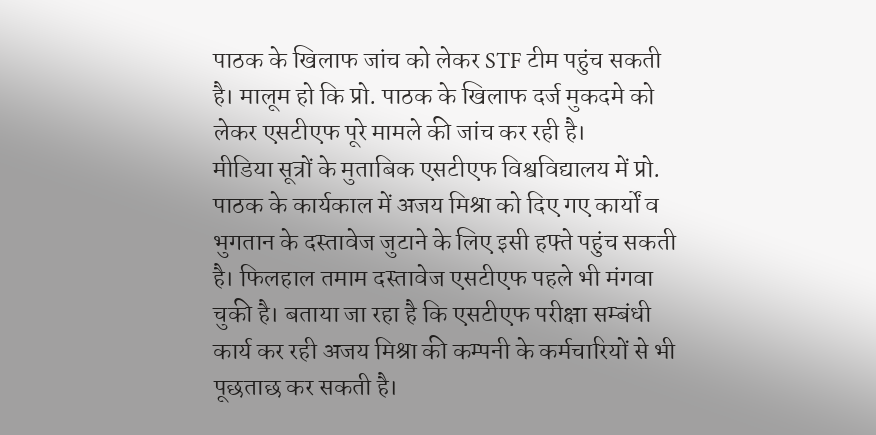पाठक के खिलाफ जांच को लेकर STF टीम पहुंच सकती है। मालूम हो कि प्रो. पाठक के खिलाफ दर्ज मुकदमे को लेकर एसटीएफ पूरे मामले की जांच कर रही है।
मीडिया सूत्रों के मुताबिक एसटीएफ विश्वविद्यालय में प्रो. पाठक के कार्यकाल में अजय मिश्रा को दिए गए कार्यों व भुगतान के दस्तावेज जुटाने के लिए इसी हफ्ते पहुंच सकती है। फिलहाल तमाम दस्तावेज एसटीएफ पहले भी मंगवा चुकी है। बताया जा रहा है कि एसटीएफ परीक्षा सम्बंधी कार्य कर रही अजय मिश्रा की कम्पनी के कर्मचारियों से भी पूछताछ कर सकती है।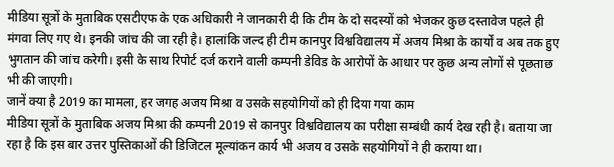मीडिया सूत्रों के मुताबिक एसटीएफ के एक अधिकारी ने जानकारी दी कि टीम के दो सदस्यों को भेजकर कुछ दस्तावेज पहले ही मंगवा लिए गए थे। इनकी जांच की जा रही है। हालांकि जल्द ही टीम कानपुर विश्वविद्यालय में अजय मिश्रा के कार्यों व अब तक हुए भुगतान की जांच करेगी। इसी के साथ रिपोर्ट दर्ज कराने वाली कम्पनी डेविड के आरोपों के आधार पर कुछ अन्य लोगों से पूछताछ भी की जाएगी।
जानें क्या है 2019 का मामला, हर जगह अजय मिश्रा व उसके सहयोगियों को ही दिया गया काम
मीडिया सूत्रों के मुताबिक अजय मिश्रा की कम्पनी 2019 से कानपुर विश्वविद्यालय का परीक्षा सम्बंधी कार्य देख रही है। बताया जा रहा है कि इस बार उत्तर पुस्तिकाओं की डिजिटल मूल्यांकन कार्य भी अजय व उसके सहयोगियों ने ही कराया था।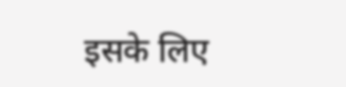इसके लिए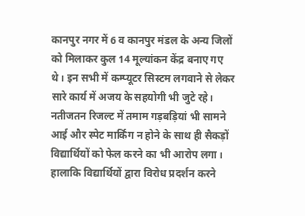कानपुर नगर में 6 व कानपुर मंडल के अन्य जिलों को मिलाकर कुल 14 मूल्यांकन केंद्र बनाए गए थे। इन सभी में कम्प्यूटर सिस्टम लगवाने से लेकर सारे कार्य में अजय के सहयोगी भी जुटे रहे। नतीजतन रिजल्ट में तमाम गड़बड़ियां भी सामने आई और स्पेट मार्किंग न होने के साथ ही सैकड़ों विद्यार्थियों को फेल करने का भी आरोप लगा। हालाकि विद्यार्थियों द्वारा विरोध प्रदर्शन करने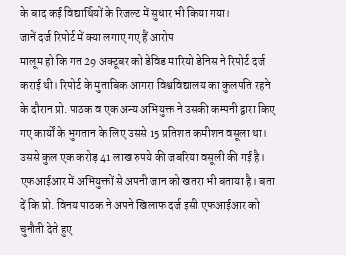के बाद कई विद्यार्थियों के रिजल्ट में सुधार भी किया गया।
जानें दर्ज रिपोर्ट में क्या लगाए गए हैं आरोप
मालूम हो कि गत 29 अक्टूबर को डेविड मारियो डेनिस ने रिपोर्ट दर्ज कराई थी। रिपोर्ट के मुताबिक आगरा विश्वविद्यालय का कुलपति रहने के दौरान प्रो. पाठक व एक अन्य अभियुक्त ने उसकी कम्पनी द्वारा किए गए कार्यों के भुगतान के लिए उससे 15 प्रतिशत कमीशन वसूला था। उससे कुल एक करोड़ 41 लाख रुपये की जबरिया वसूली की गई है। एफआईआर में अभियुक्तों से अपनी जान को खतरा भी बताया है। बता दें कि प्रो. विनय पाठक ने अपने खिलाफ दर्ज इसी एफआईआर को चुनौती देते हुए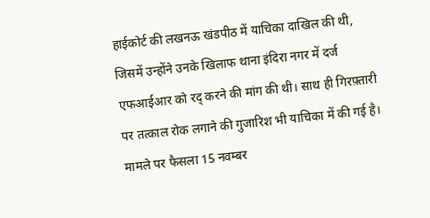हाईकोर्ट की लखनऊ खंडपीठ में याचिका दाखिल की थी, जिसमें उन्होंने उनके खिलाफ थाना इंदिरा नगर में दर्ज एफआईआर को रद् करने की मांग की थी। साथ ही गिरफ़्तारी पर तत्काल रोक लगाने की गुजारिश भी याचिका में की गई है। मामले पर फैसला 15 नवम्बर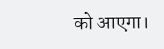को आएगा।